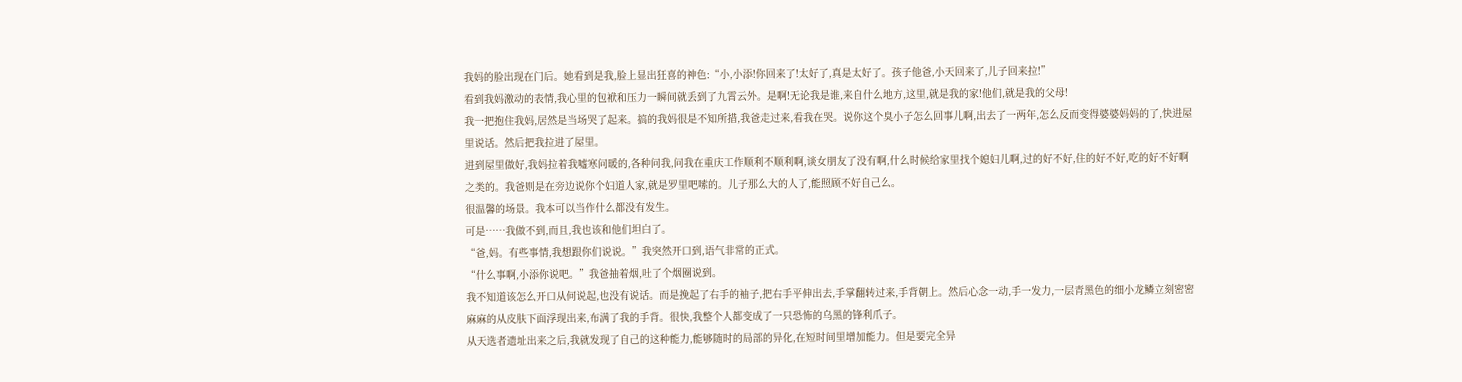我妈的脸出现在门后。她看到是我,脸上显出狂喜的神色:“小,小添!你回来了!太好了,真是太好了。孩子他爸,小天回来了,儿子回来拉!”
看到我妈激动的表情,我心里的包袱和压力一瞬间就丢到了九霄云外。是啊!无论我是谁,来自什么地方,这里,就是我的家!他们,就是我的父母!
我一把抱住我妈,居然是当场哭了起来。搞的我妈很是不知所措,我爸走过来,看我在哭。说你这个臭小子怎么回事儿啊,出去了一两年,怎么反而变得婆婆妈妈的了,快进屋里说话。然后把我拉进了屋里。
进到屋里做好,我妈拉着我嘘寒问暖的,各种问我,问我在重庆工作顺利不顺利啊,谈女朋友了没有啊,什么时候给家里找个媳妇儿啊,过的好不好,住的好不好,吃的好不好啊之类的。我爸则是在旁边说你个妇道人家,就是罗里吧嗦的。儿子那么大的人了,能照顾不好自己么。
很温馨的场景。我本可以当作什么都没有发生。
可是……我做不到,而且,我也该和他们坦白了。
“爸,妈。有些事情,我想跟你们说说。”我突然开口到,语气非常的正式。
“什么事啊,小添你说吧。”我爸抽着烟,吐了个烟圈说到。
我不知道该怎么开口从何说起,也没有说话。而是挽起了右手的袖子,把右手平伸出去,手掌翻转过来,手背朝上。然后心念一动,手一发力,一层青黑色的细小龙鳞立刻密密麻麻的从皮肤下面浮现出来,布满了我的手背。很快,我整个人都变成了一只恐怖的乌黑的锋利爪子。
从天选者遗址出来之后,我就发现了自己的这种能力,能够随时的局部的异化,在短时间里增加能力。但是要完全异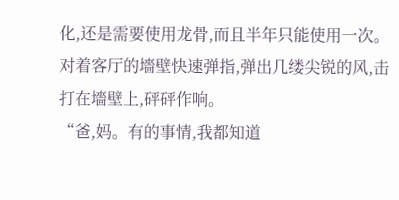化,还是需要使用龙骨,而且半年只能使用一次。
对着客厅的墻壁快速弹指,弹出几缕尖锐的风,击打在墻壁上,砰砰作响。
“爸,妈。有的事情,我都知道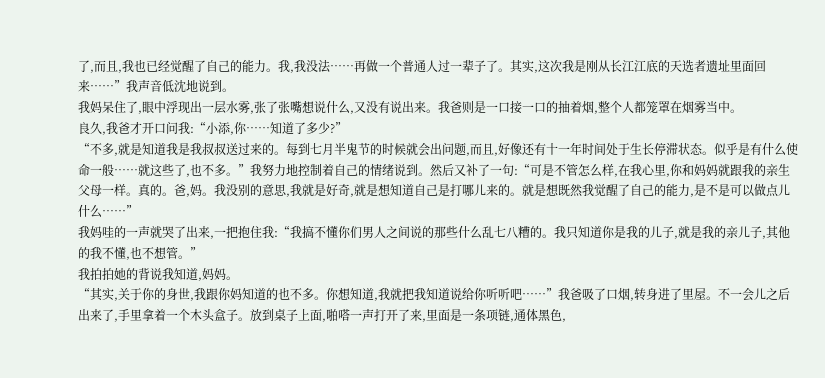了,而且,我也已经觉醒了自己的能力。我,我没法……再做一个普通人过一辈子了。其实,这次我是刚从长江江底的天选者遗址里面回来……”我声音低沈地说到。
我妈呆住了,眼中浮现出一层水雾,张了张嘴想说什么,又没有说出来。我爸则是一口接一口的抽着烟,整个人都笼罩在烟雾当中。
良久,我爸才开口问我:“小添,你……知道了多少?”
“不多,就是知道我是我叔叔送过来的。每到七月半鬼节的时候就会出问题,而且,好像还有十一年时间处于生长停滞状态。似乎是有什么使命一般……就这些了,也不多。”我努力地控制着自己的情绪说到。然后又补了一句:“可是不管怎么样,在我心里,你和妈妈就跟我的亲生父母一样。真的。爸,妈。我没别的意思,我就是好奇,就是想知道自己是打哪儿来的。就是想既然我觉醒了自己的能力,是不是可以做点儿什么……”
我妈哇的一声就哭了出来,一把抱住我:“我搞不懂你们男人之间说的那些什么乱七八糟的。我只知道你是我的儿子,就是我的亲儿子,其他的我不懂,也不想管。”
我拍拍她的背说我知道,妈妈。
“其实,关于你的身世,我跟你妈知道的也不多。你想知道,我就把我知道说给你听听吧……”我爸吸了口烟,转身进了里屋。不一会儿之后出来了,手里拿着一个木头盒子。放到桌子上面,啪嗒一声打开了来,里面是一条项链,通体黑色,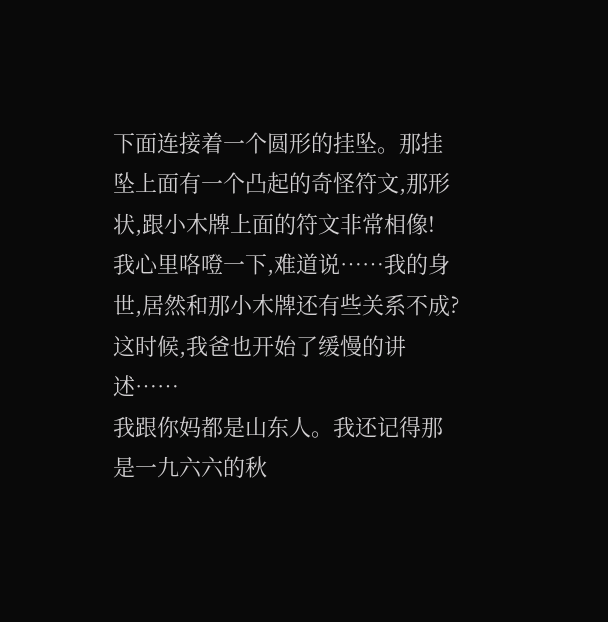下面连接着一个圆形的挂坠。那挂坠上面有一个凸起的奇怪符文,那形状,跟小木牌上面的符文非常相像!
我心里咯噔一下,难道说……我的身世,居然和那小木牌还有些关系不成?
这时候,我爸也开始了缓慢的讲述……
我跟你妈都是山东人。我还记得那是一九六六的秋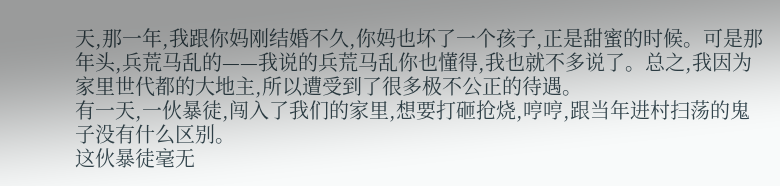天,那一年,我跟你妈刚结婚不久,你妈也坏了一个孩子,正是甜蜜的时候。可是那年头,兵荒马乱的——我说的兵荒马乱你也懂得,我也就不多说了。总之,我因为家里世代都的大地主,所以遭受到了很多极不公正的待遇。
有一天,一伙暴徒,闯入了我们的家里,想要打砸抢烧,哼哼,跟当年进村扫荡的鬼子没有什么区别。
这伙暴徒毫无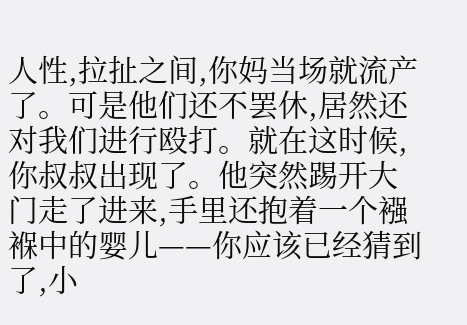人性,拉扯之间,你妈当场就流产了。可是他们还不罢休,居然还对我们进行殴打。就在这时候,你叔叔出现了。他突然踢开大门走了进来,手里还抱着一个襁褓中的婴儿——你应该已经猜到了,小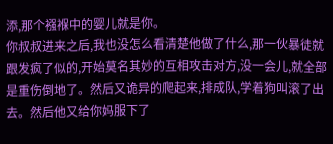添,那个襁褓中的婴儿就是你。
你叔叔进来之后,我也没怎么看清楚他做了什么,那一伙暴徒就跟发疯了似的,开始莫名其妙的互相攻击对方,没一会儿,就全部是重伤倒地了。然后又诡异的爬起来,排成队,学着狗叫滚了出去。然后他又给你妈服下了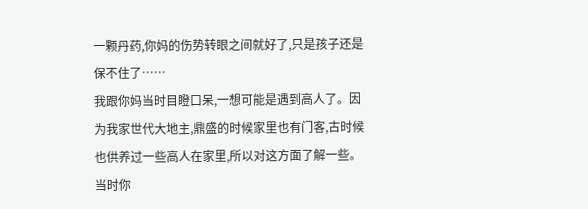一颗丹药,你妈的伤势转眼之间就好了,只是孩子还是保不住了……
我跟你妈当时目瞪口呆,一想可能是遇到高人了。因为我家世代大地主,鼎盛的时候家里也有门客,古时候也供养过一些高人在家里,所以对这方面了解一些。
当时你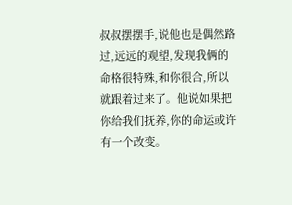叔叔摆摆手,说他也是偶然路过,远远的观望,发现我俩的命格很特殊,和你很合,所以就跟着过来了。他说如果把你给我们抚养,你的命运或许有一个改变。